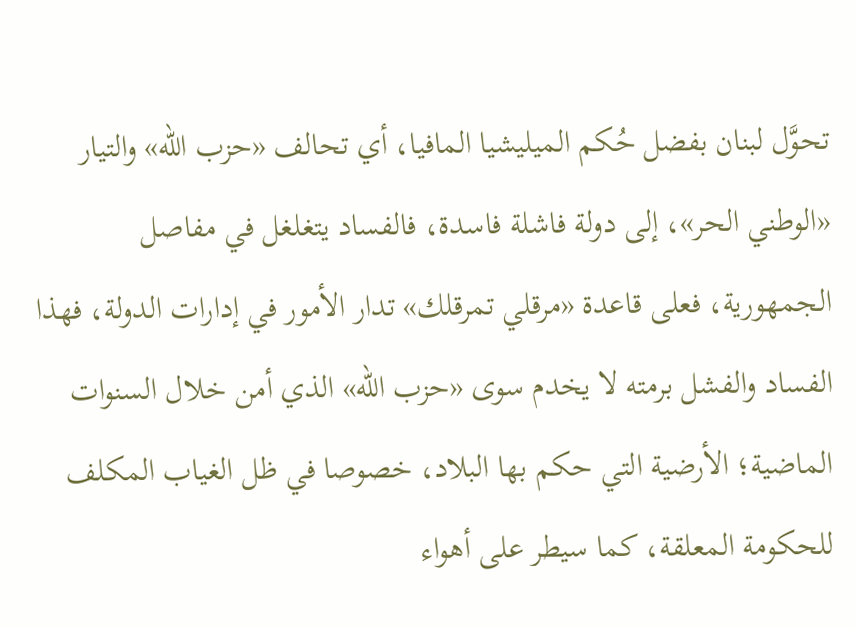تحوَّل لبنان بفضل حُكم الميليشيا المافيا، أي تحالف «حزب الله» والتيار «الوطني الحر»، إلى دولة فاشلة فاسدة، فالفساد يتغلغل في مفاصل الجمهورية، فعلى قاعدة «مرقلي تمرقلك» تدار الأمور في إدارات الدولة، فهذا الفساد والفشل برمته لا يخدم سوى «حزب الله» الذي أمن خلال السنوات الماضية؛ الأرضية التي حكم بها البلاد، خصوصا في ظل الغياب المكلف للحكومة المعلقة، كما سيطر على أهواء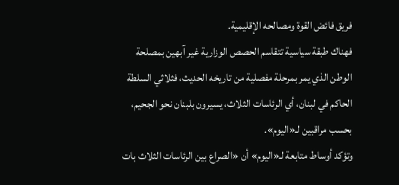فريق فائض القوة ومصالحه الإقليمية.
فهناك طبقة سياسية تتقاسم الحصص الوزارية غير آبهين بمصلحة الوطن الذي يمر بمرحلة مفصلية من تاريخه الحديث، فثلاثي السلطة الحاكم في لبنان، أي الرئاسات الثلاث، يسيرون بلبنان نحو الجحيم، بحسب مراقبين لـ«اليوم».
وتؤكد أوساط متابعة لـ«اليوم» أن «الصراع بين الرئاسات الثلاث بات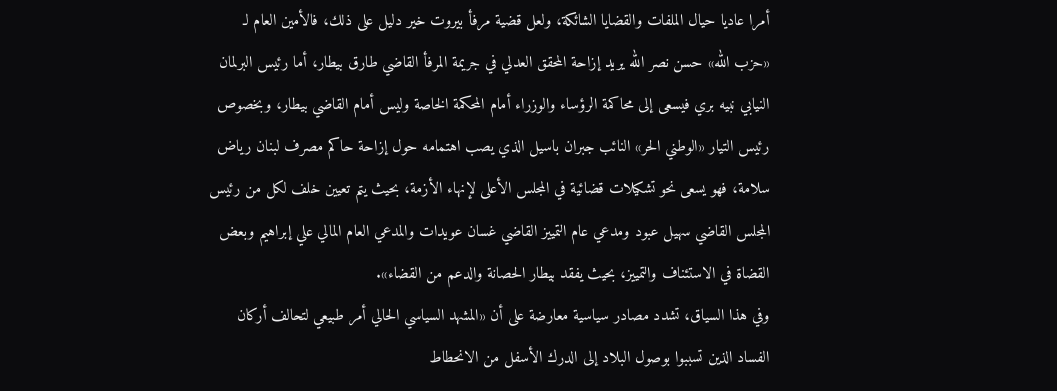أمرا عاديا حيال الملفات والقضايا الشائكة، ولعل قضية مرفأ بيروت خير دليل على ذلك، فالأمين العام لـ «حزب الله» حسن نصر الله يريد إزاحة المحقق العدلي في جريمة المرفأ القاضي طارق بيطار، أما رئيس البرلمان النيابي نبيه بري فيسعى إلى محاكمة الرؤساء والوزراء أمام المحكمة الخاصة وليس أمام القاضي بيطار، وبخصوص رئيس التيار «الوطني الحر» النائب جبران باسيل الذي يصب اهتمامه حول إزاحة حاكم مصرف لبنان رياض سلامة، فهو يسعى نحو تشكيلات قضائية في المجلس الأعلى لإنهاء الأزمة، بحيث يتم تعيين خلف لكل من رئيس المجلس القاضي سهيل عبود ومدعي عام التمييز القاضي غسان عويدات والمدعي العام المالي علي إبراهيم وبعض القضاة في الاستئناف والتمييز، بحيث يفقد بيطار الحصانة والدعم من القضاء».
وفي هذا السياق، تشدد مصادر سياسية معارضة على أن «المشهد السياسي الحالي أمر طبيعي لتحالف أركان الفساد الذين تسببوا بوصول البلاد إلى الدرك الأسفل من الانحطاط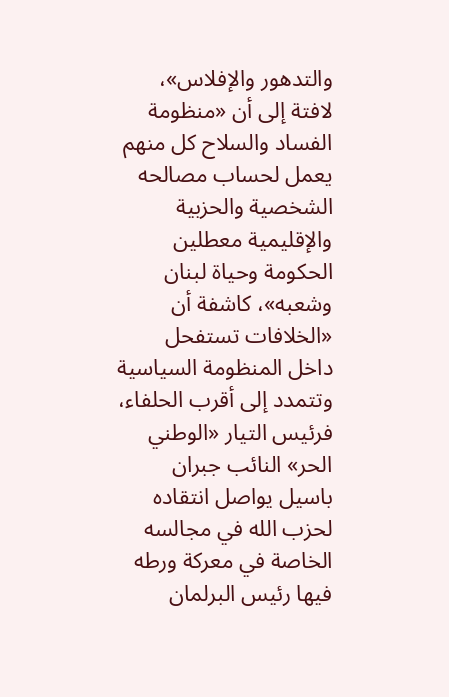والتدهور والإفلاس»، لافتة إلى أن «منظومة الفساد والسلاح كل منهم يعمل لحساب مصالحه الشخصية والحزبية والإقليمية معطلين الحكومة وحياة لبنان وشعبه»، كاشفة أن «الخلافات تستفحل داخل المنظومة السياسية وتتمدد إلى أقرب الحلفاء، فرئيس التيار «الوطني الحر» النائب جبران باسيل يواصل انتقاده لحزب الله في مجالسه الخاصة في معركة ورطه فيها رئيس البرلمان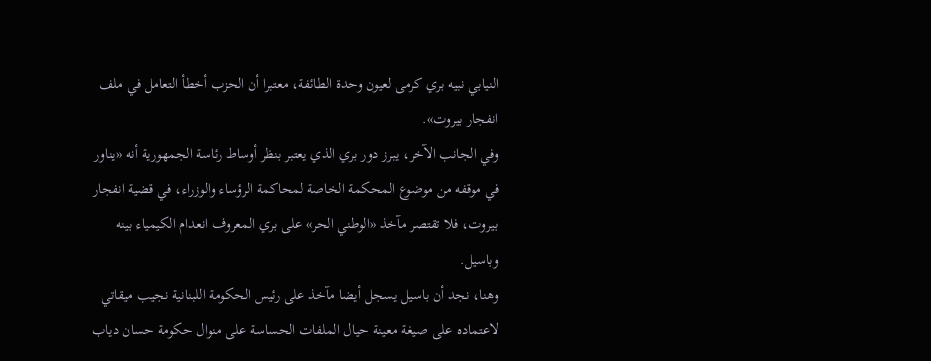النيابي نبيه بري كرمى لعيون وحدة الطائفة، معتبرا أن الحزب أخطأ التعامل في ملف انفجار بيروت».
وفي الجانب الآخر، يبرز دور بري الذي يعتبر بنظر أوساط رئاسة الجمهورية أنه «يناور في موقفه من موضوع المحكمة الخاصة لمحاكمة الرؤساء والوزراء، في قضية انفجار بيروت، فلا تقتصر مآخذ «الوطني الحر» على بري المعروف انعدام الكيمياء بينه وباسيل.
وهنا، نجد أن باسيل يسجل أيضا مآخذ على رئيس الحكومة اللبنانية نجيب ميقاتي لاعتماده على صيغة معينة حيال الملفات الحساسة على منوال حكومة حسان دياب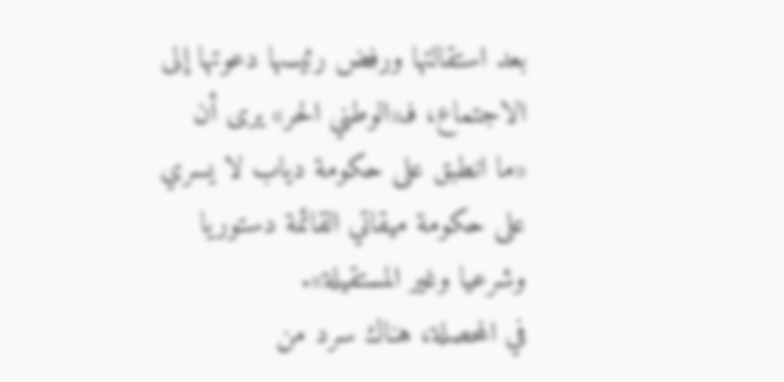بعد استقالتها ورفض رئيسها دعوتها إلى الاجتماع، فـ«الوطني الحر» يرى أن «ما انطبق على حكومة دياب لا يسري على حكومة ميقاتي القائمة دستوريا وشرعيا وغير المستقيلة».
في المحصلة، هناك سرد من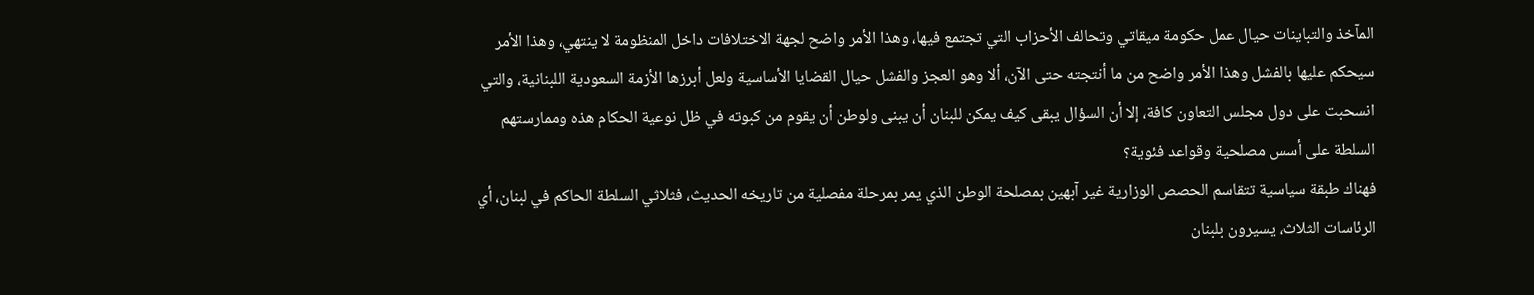المآخذ والتباينات حيال عمل حكومة ميقاتي وتحالف الأحزاب التي تجتمع فيها، وهذا الأمر واضح لجهة الاختلافات داخل المنظومة لا ينتهي، وهذا الأمر سيحكم عليها بالفشل وهذا الأمر واضح من ما أنتجته حتى الآن، ألا وهو العجز والفشل حيال القضايا الأساسية ولعل أبرزها الأزمة السعودية اللبنانية، والتي انسحبت على دول مجلس التعاون كافة، إلا أن السؤال يبقى كيف يمكن للبنان أن يبنى ولوطن أن يقوم من كبوته في ظل نوعية الحكام هذه وممارستهم السلطة على أسس مصلحية وقواعد فئوية؟
فهناك طبقة سياسية تتقاسم الحصص الوزارية غير آبهين بمصلحة الوطن الذي يمر بمرحلة مفصلية من تاريخه الحديث، فثلاثي السلطة الحاكم في لبنان، أي الرئاسات الثلاث، يسيرون بلبنان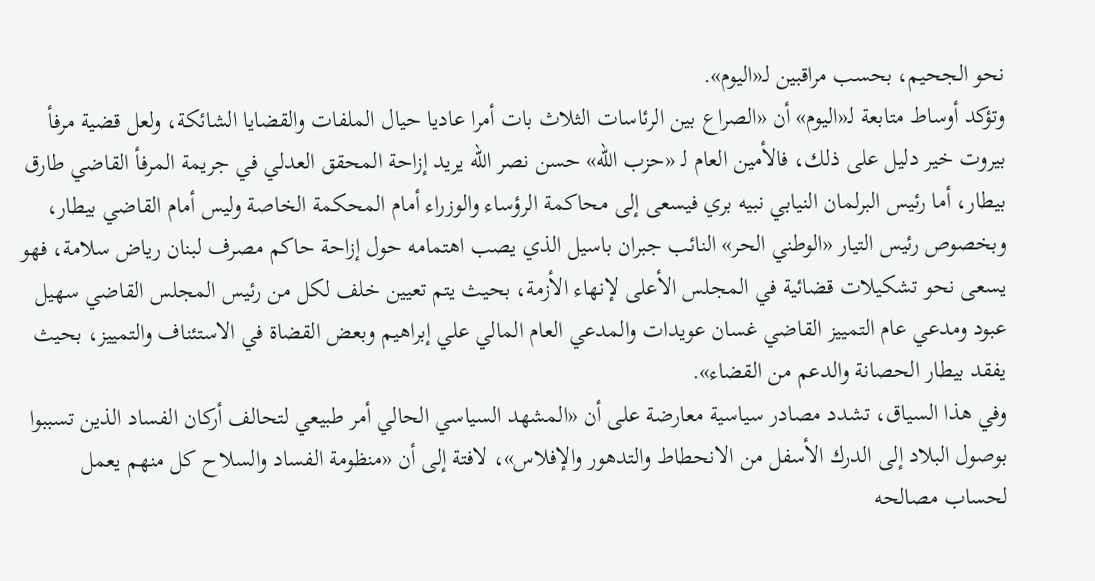نحو الجحيم، بحسب مراقبين لـ«اليوم».
وتؤكد أوساط متابعة لـ«اليوم» أن «الصراع بين الرئاسات الثلاث بات أمرا عاديا حيال الملفات والقضايا الشائكة، ولعل قضية مرفأ بيروت خير دليل على ذلك، فالأمين العام لـ «حزب الله» حسن نصر الله يريد إزاحة المحقق العدلي في جريمة المرفأ القاضي طارق بيطار، أما رئيس البرلمان النيابي نبيه بري فيسعى إلى محاكمة الرؤساء والوزراء أمام المحكمة الخاصة وليس أمام القاضي بيطار، وبخصوص رئيس التيار «الوطني الحر» النائب جبران باسيل الذي يصب اهتمامه حول إزاحة حاكم مصرف لبنان رياض سلامة، فهو يسعى نحو تشكيلات قضائية في المجلس الأعلى لإنهاء الأزمة، بحيث يتم تعيين خلف لكل من رئيس المجلس القاضي سهيل عبود ومدعي عام التمييز القاضي غسان عويدات والمدعي العام المالي علي إبراهيم وبعض القضاة في الاستئناف والتمييز، بحيث يفقد بيطار الحصانة والدعم من القضاء».
وفي هذا السياق، تشدد مصادر سياسية معارضة على أن «المشهد السياسي الحالي أمر طبيعي لتحالف أركان الفساد الذين تسببوا بوصول البلاد إلى الدرك الأسفل من الانحطاط والتدهور والإفلاس»، لافتة إلى أن «منظومة الفساد والسلاح كل منهم يعمل لحساب مصالحه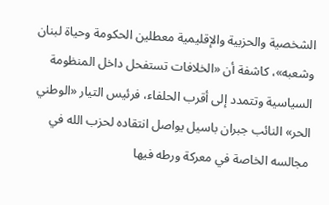الشخصية والحزبية والإقليمية معطلين الحكومة وحياة لبنان وشعبه»، كاشفة أن «الخلافات تستفحل داخل المنظومة السياسية وتتمدد إلى أقرب الحلفاء، فرئيس التيار «الوطني الحر» النائب جبران باسيل يواصل انتقاده لحزب الله في مجالسه الخاصة في معركة ورطه فيها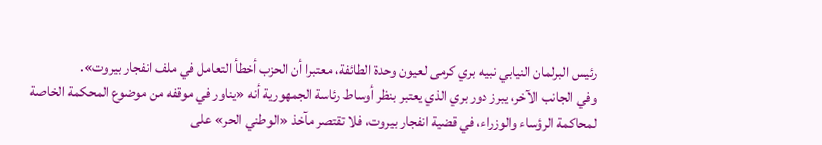رئيس البرلمان النيابي نبيه بري كرمى لعيون وحدة الطائفة، معتبرا أن الحزب أخطأ التعامل في ملف انفجار بيروت».
وفي الجانب الآخر، يبرز دور بري الذي يعتبر بنظر أوساط رئاسة الجمهورية أنه «يناور في موقفه من موضوع المحكمة الخاصة لمحاكمة الرؤساء والوزراء، في قضية انفجار بيروت، فلا تقتصر مآخذ «الوطني الحر» على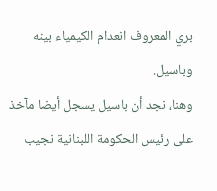بري المعروف انعدام الكيمياء بينه وباسيل.
وهنا، نجد أن باسيل يسجل أيضا مآخذ على رئيس الحكومة اللبنانية نجيب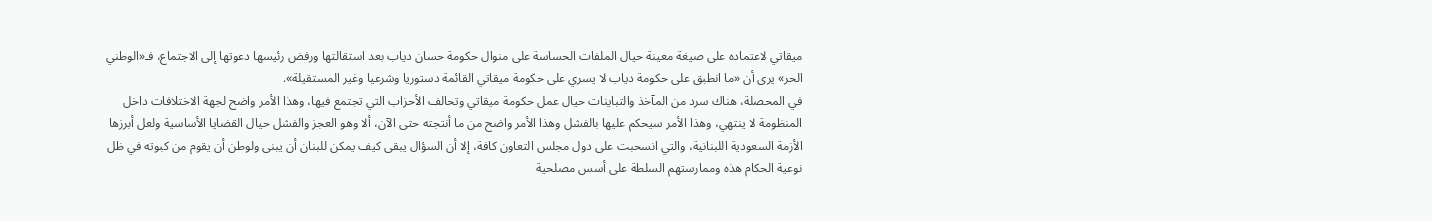ميقاتي لاعتماده على صيغة معينة حيال الملفات الحساسة على منوال حكومة حسان دياب بعد استقالتها ورفض رئيسها دعوتها إلى الاجتماع، فـ«الوطني الحر» يرى أن «ما انطبق على حكومة دياب لا يسري على حكومة ميقاتي القائمة دستوريا وشرعيا وغير المستقيلة».
في المحصلة، هناك سرد من المآخذ والتباينات حيال عمل حكومة ميقاتي وتحالف الأحزاب التي تجتمع فيها، وهذا الأمر واضح لجهة الاختلافات داخل المنظومة لا ينتهي، وهذا الأمر سيحكم عليها بالفشل وهذا الأمر واضح من ما أنتجته حتى الآن، ألا وهو العجز والفشل حيال القضايا الأساسية ولعل أبرزها الأزمة السعودية اللبنانية، والتي انسحبت على دول مجلس التعاون كافة، إلا أن السؤال يبقى كيف يمكن للبنان أن يبنى ولوطن أن يقوم من كبوته في ظل نوعية الحكام هذه وممارستهم السلطة على أسس مصلحية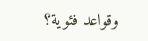وقواعد فئوية؟